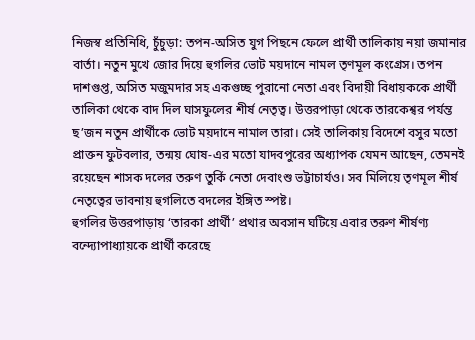নিজস্ব প্রতিনিধি, চুঁচুড়া: তপন-অসিত যুগ পিছনে ফেলে প্রার্থী তালিকায় নয়া জমানার বার্তা। নতুন মুখে জোর দিয়ে হুগলির ভোট ময়দানে নামল তৃণমূল কংগ্রেস। তপন দাশগুপ্ত, অসিত মজুমদার সহ একগুচ্ছ পুরানো নেতা এবং বিদায়ী বিধায়ককে প্রার্থী তালিকা থেকে বাদ দিল ঘাসফুলের শীর্ষ নেতৃত্ব। উত্তরপাড়া থেকে তারকেশ্বর পর্যন্ত ছ’জন নতুন প্রার্থীকে ভোট ময়দানে নামাল তারা। সেই তালিকায় বিদেশে বসুর মতো প্রাক্তন ফুটবলার, তন্ময় ঘোষ-এর মতো যাদবপুরের অধ্যাপক যেমন আছেন, তেমনই রয়েছেন শাসক দলের তরুণ তুর্কি নেতা দেবাংশু ভট্টাচার্যও। সব মিলিয়ে তৃণমূল শীর্ষ নেতৃত্বের ভাবনায় হুগলিতে বদলের ইঙ্গিত স্পষ্ট।
হুগলির উত্তরপাড়ায় ‘তারকা প্রার্থী’ প্রথার অবসান ঘটিয়ে এবার তরুণ শীর্ষণ্য বন্দ্যোপাধ্যায়কে প্রার্থী করেছে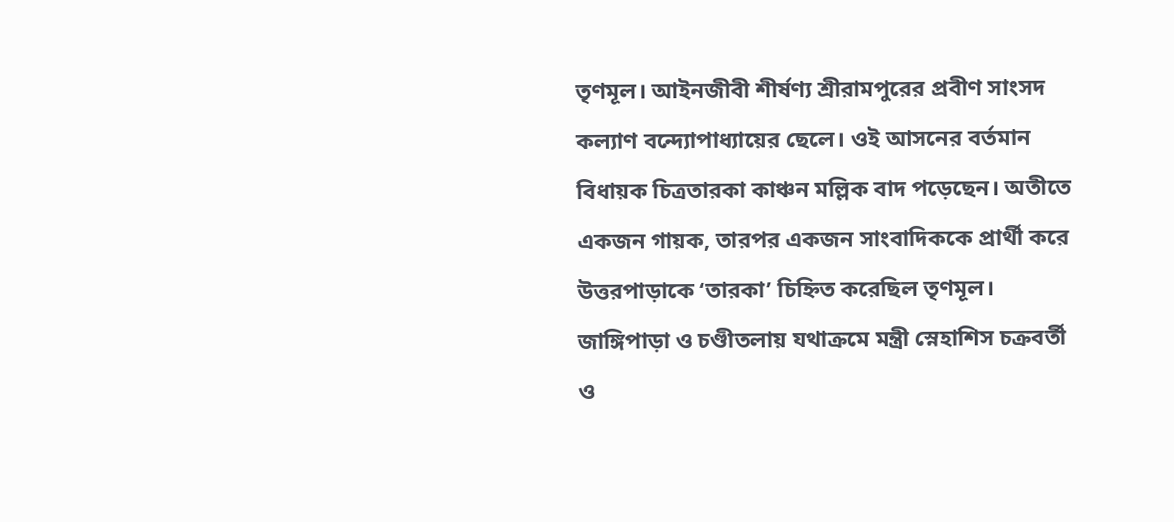তৃণমূল। আইনজীবী শীর্ষণ্য শ্রীরামপুরের প্রবীণ সাংসদ কল্যাণ বন্দ্যোপাধ্যায়ের ছেলে। ওই আসনের বর্তমান বিধায়ক চিত্রতারকা কাঞ্চন মল্লিক বাদ পড়েছেন। অতীতে একজন গায়ক, তারপর একজন সাংবাদিককে প্রার্থী করে উত্তরপাড়াকে ‘তারকা’ চিহ্নিত করেছিল তৃণমূল। জাঙ্গিপাড়া ও চণ্ডীতলায় যথাক্রমে মন্ত্রী স্নেহাশিস চক্রবর্তী ও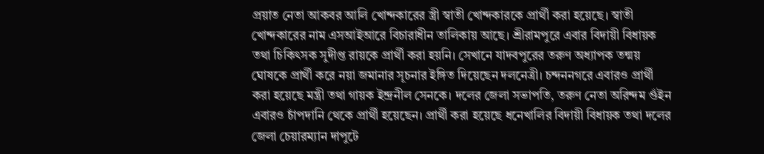প্রয়াত নেতা আকবর আলি খোন্দকারের স্ত্রী স্বাতী খোন্দকারকে প্রার্থী করা হয়েছে। স্বাতী খোন্দকারের নাম এসআইআরে বিচারাধীন তালিকায় আছে। শ্রীরামপুরে এবার বিদায়ী বিধায়ক তথা চিকিৎসক সুদীপ্ত রায়কে প্রার্থী করা হয়নি। সেখানে যাদবপুরের তরুণ অধ্যাপক তন্ময় ঘোষকে প্রার্থী করে নয়া জমানার সূচনার ইঙ্গিত দিয়েছেন দলনেত্রী। চন্দননগরে এবারও প্রার্থী করা হয়েছে মন্ত্রী তথা গায়ক ইন্দ্রনীল সেনকে। দলের জেলা সভাপতি, তরুণ নেতা অরিন্দম গুঁইন এবারও চাঁপদানি থেকে প্রার্থী হয়েছেন। প্রার্থী করা হয়েছে ধনেখালির বিদায়ী বিধায়ক তথা দলের জেলা চেয়ারম্যান দাপুটে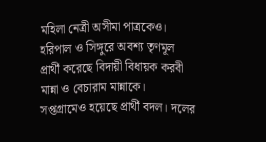মহিলা নেত্রী অসীমা পাত্রকেও। হরিপাল ও সিঙ্গুরে অবশ্য তৃণমূল প্রার্থী করেছে বিদায়ী বিধায়ক করবী মান্না ও বেচারাম মান্নাকে।
সপ্তগ্রামেও হয়েছে প্রার্থী বদল। দলের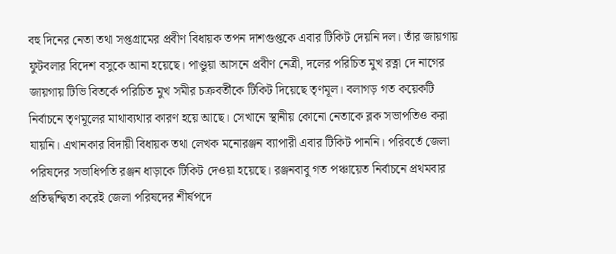বহু দিনের নেতা তথা সপ্তগ্রামের প্রবীণ বিধায়ক তপন দাশগুপ্তকে এবার টিকিট দেয়নি দল। তাঁর জায়গায় ফুটবলার বিদেশ বসুকে আনা হয়েছে। পাণ্ডুয়া আসনে প্রবীণ নেত্রী, দলের পরিচিত মুখ রত্না দে নাগের জায়গায় টিভি বিতর্কে পরিচিত মুখ সমীর চক্রবর্তীকে টিকিট দিয়েছে তৃণমূল। বলাগড় গত কয়েকটি নির্বাচনে তৃণমূলের মাথাব্যথার কারণ হয়ে আছে। সেখানে স্থানীয় কোনো নেতাকে ব্লক সভাপতিও করা যায়নি। এখানকার বিদায়ী বিধায়ক তথা লেখক মনোরঞ্জন ব্যাপারী এবার টিকিট পাননি। পরিবর্তে জেলা পরিষদের সভাধিপতি রঞ্জন ধাড়াকে টিকিট দেওয়া হয়েছে। রঞ্জনবাবু গত পঞ্চায়েত নির্বাচনে প্রথমবার প্রতিদ্বন্দ্বিতা করেই জেলা পরিষদের শীর্ষপদে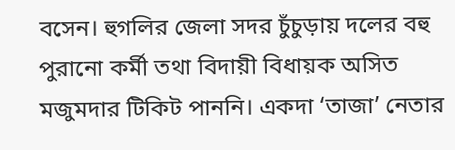বসেন। হুগলির জেলা সদর চুঁচুড়ায় দলের বহু পুরানো কর্মী তথা বিদায়ী বিধায়ক অসিত মজুমদার টিকিট পাননি। একদা ‘তাজা’ নেতার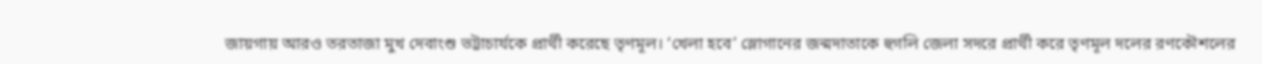জায়গায় আরও তরতাজা মুখ দেবাংশু ভট্টাচার্যকে প্রার্থী করেছে তৃণমূল। ‘খেলা হবে’ স্লোগানের জন্মদাতাকে হুগলি জেলা সদরে প্রার্থী করে তৃণমূল দলের রণকৌশলের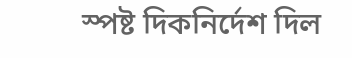স্পষ্ট দিকনির্দেশ দিল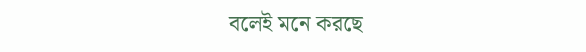বলেই মনে করছে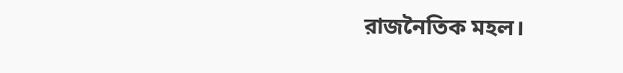রাজনৈতিক মহল।